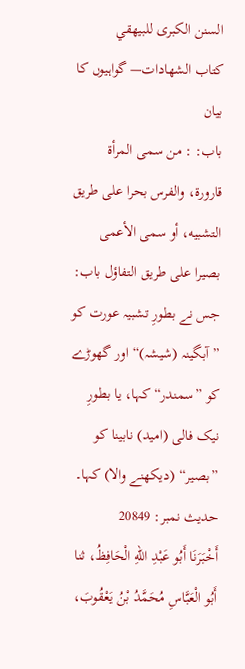السنن الكبرى للبيهقي
كتاب الشهادات— گواہیوں کا بیان
باب: : من سمى المرأة قارورة، والفرس بحرا على طريق التشبيه، أو سمى الأعمى بصيرا على طريق التفاؤل باب: جس نے بطورِ تشبیہ عورت کو ”آبگینہ (شیشہ)“ اور گھوڑے کو ”سمندر“ کہا، یا بطورِ نیک فالی (امید) نابینا کو ”بصیر“ (دیکھنے والا) کہا۔
حدیث نمبر: 20849
أَخْبَرَنَا أَبُو عَبْدِ اللهِ الْحَافِظُ، ثنا أَبُو الْعَبَّاسِ مُحَمَّدُ بْنُ يَعْقُوبَ،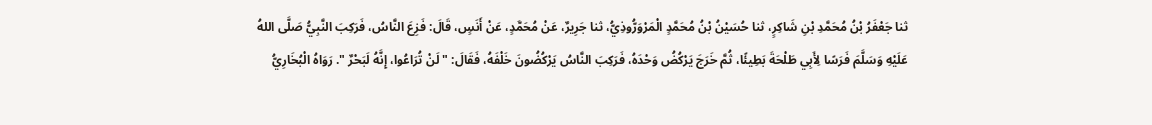ثنا جَعْفَرُ بْنُ مُحَمَّدِ بْنِ شَاكِرٍ، ثنا حُسَيْنُ بْنُ مُحَمَّدٍ الْمَرْوَرُّوذِيُّ، ثنا جَرِيرٌ، عَنْ مُحَمَّدٍ، عَنْ أَنَسٍ، قَالَ: فَزِعَ النَّاسُ، فَرَكِبَ النَّبِيُّ صَلَّى اللهُ عَلَيْهِ وَسَلَّمَ فَرَسًا لِأَبِي طَلْحَةَ بَطِيئًا، ثُمَّ خَرَجَ يَرْكُضُ وَحْدَهُ، فَرَكِبَ النَّاسُ يَرْكُضُونَ خَلْفَهُ، فَقَالَ: " لَنْ تُرَاعُوا، إِنَّهُ لَبَحْرٌ ". رَوَاهُ الْبُخَارِيُّ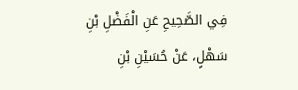فِي الصَّحِيحِ عَنِ الْفَضْلِ بْنِ سَهْلٍ، عَنْ حُسَيْنِ بْنِ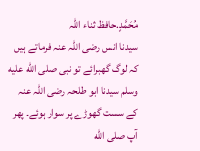مُحَمَّدٍ.حافظ ثناء اللہ
سیدنا انس رضی اللہ عنہ فرماتے ہیں کہ لوگ گھبرائے تو نبی صلى الله عليه وسلم سیدنا ابو طلحہ رضی اللہ عنہ کے سست گھوڑے پر سوار ہوئے۔ پھر آپ صلى الله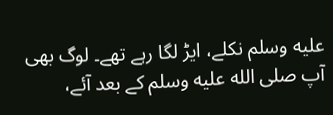عليه وسلم نکلے، ایڑ لگا رہے تھے۔ لوگ بھی آپ صلى الله عليه وسلم کے بعد آئے،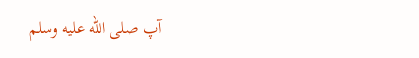آپ صلى الله عليه وسلم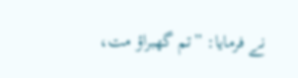نے فرمایا: ”تم گھبراؤ مت،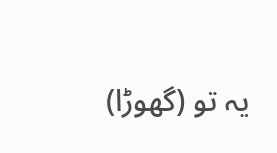یہ تو (گھوڑا)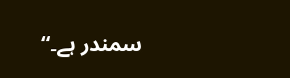سمندر ہے۔“